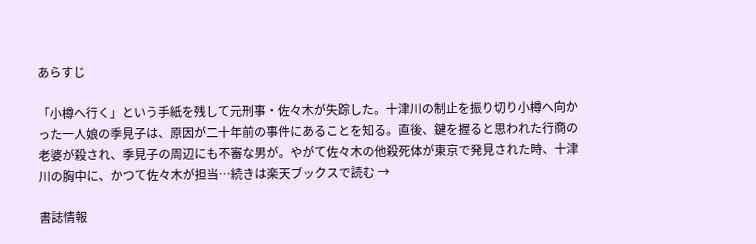あらすじ

「小樽へ行く」という手紙を残して元刑事・佐々木が失踪した。十津川の制止を振り切り小樽へ向かった一人娘の季見子は、原因が二十年前の事件にあることを知る。直後、鍵を握ると思われた行商の老婆が殺され、季見子の周辺にも不審な男が。やがて佐々木の他殺死体が東京で発見された時、十津川の胸中に、かつて佐々木が担当…続きは楽天ブックスで読む →

書誌情報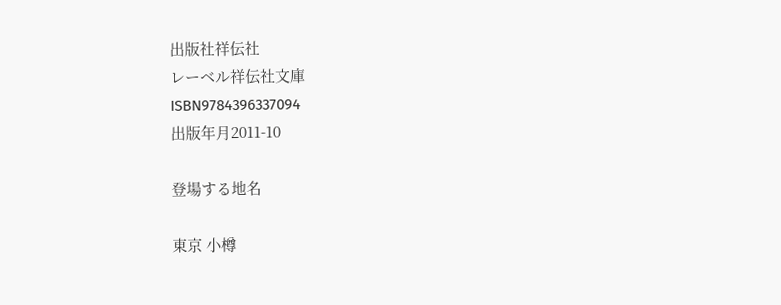出版社祥伝社
レーベル祥伝社文庫
ISBN9784396337094
出版年月2011-10

登場する地名

東京 小樽